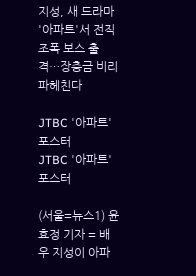지성, 새 드라마 '아파트'서 전직 조폭 보스 출격…장충금 비리 파헤친다

JTBC '아파트' 포스터
JTBC '아파트' 포스터

(서울=뉴스1) 윤효정 기자 = 배우 지성이 아파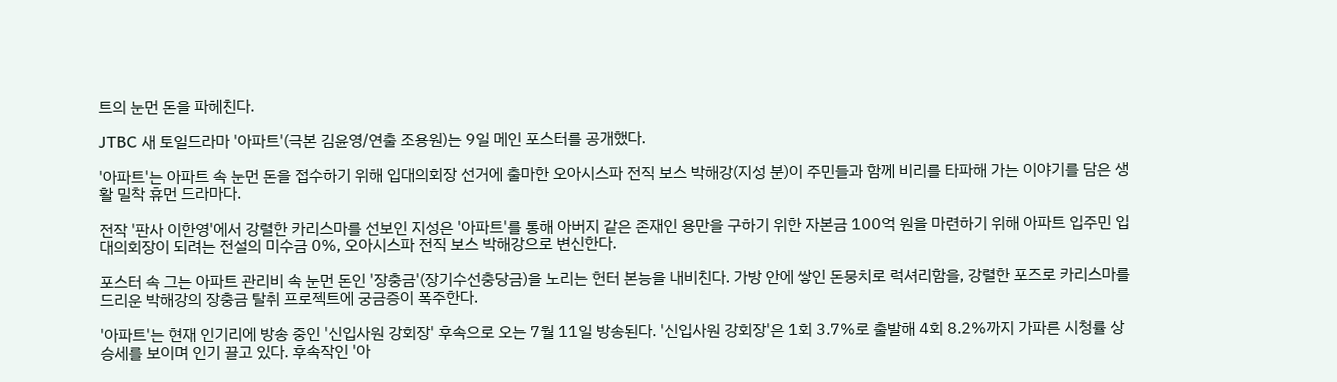트의 눈먼 돈을 파헤친다.

JTBC 새 토일드라마 '아파트'(극본 김윤영/연출 조용원)는 9일 메인 포스터를 공개했다.

'아파트'는 아파트 속 눈먼 돈을 접수하기 위해 입대의회장 선거에 출마한 오아시스파 전직 보스 박해강(지성 분)이 주민들과 함께 비리를 타파해 가는 이야기를 담은 생활 밀착 휴먼 드라마다.

전작 '판사 이한영'에서 강렬한 카리스마를 선보인 지성은 '아파트'를 통해 아버지 같은 존재인 용만을 구하기 위한 자본금 100억 원을 마련하기 위해 아파트 입주민 입대의회장이 되려는 전설의 미수금 0%, 오아시스파 전직 보스 박해강으로 변신한다.

포스터 속 그는 아파트 관리비 속 눈먼 돈인 '장충금'(장기수선충당금)을 노리는 헌터 본능을 내비친다. 가방 안에 쌓인 돈뭉치로 럭셔리함을, 강렬한 포즈로 카리스마를 드리운 박해강의 장충금 탈취 프로젝트에 궁금증이 폭주한다.

'아파트'는 현재 인기리에 방송 중인 '신입사원 강회장' 후속으로 오는 7월 11일 방송된다. '신입사원 강회장'은 1회 3.7%로 출발해 4회 8.2%까지 가파른 시청률 상승세를 보이며 인기 끌고 있다. 후속작인 '아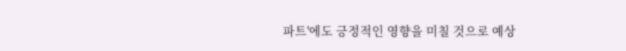파트'에도 긍정적인 영향을 미칠 것으로 예상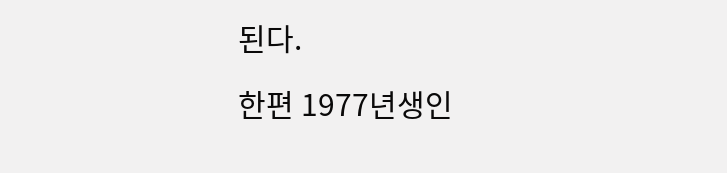된다.

한편 1977년생인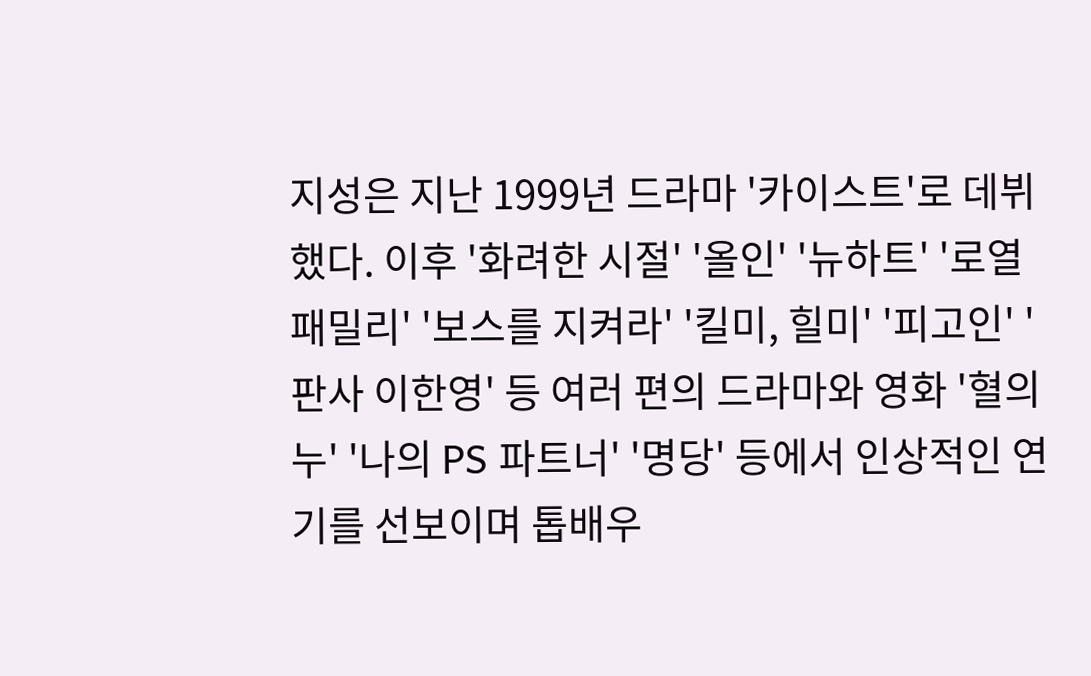지성은 지난 1999년 드라마 '카이스트'로 데뷔했다. 이후 '화려한 시절' '올인' '뉴하트' '로열패밀리' '보스를 지켜라' '킬미, 힐미' '피고인' '판사 이한영' 등 여러 편의 드라마와 영화 '혈의 누' '나의 PS 파트너' '명당' 등에서 인상적인 연기를 선보이며 톱배우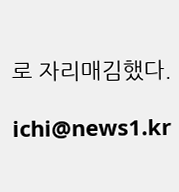로 자리매김했다.

ichi@news1.kr